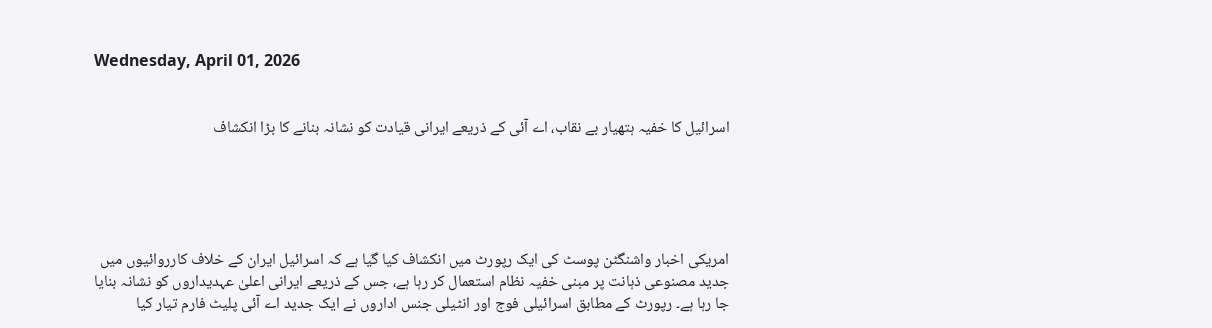Wednesday, April 01, 2026


اسرائیل کا خفیہ ہتھیار بے نقاب، اے آئی کے ذریعے ایرانی قیادت کو نشانہ بنانے کا بڑا انکشاف





امریکی اخبار واشنگٹن پوسٹ کی ایک رپورٹ میں انکشاف کیا گیا ہے کہ اسرائیل ایران کے خلاف کارروائیوں میں جدید مصنوعی ذہانت پر مبنی خفیہ نظام استعمال کر رہا ہے، جس کے ذریعے ایرانی اعلیٰ عہدیداروں کو نشانہ بنایا جا رہا ہے۔ رپورٹ کے مطابق اسرائیلی فوج اور انٹیلی جنس اداروں نے ایک جدید اے آئی پلیٹ فارم تیار کیا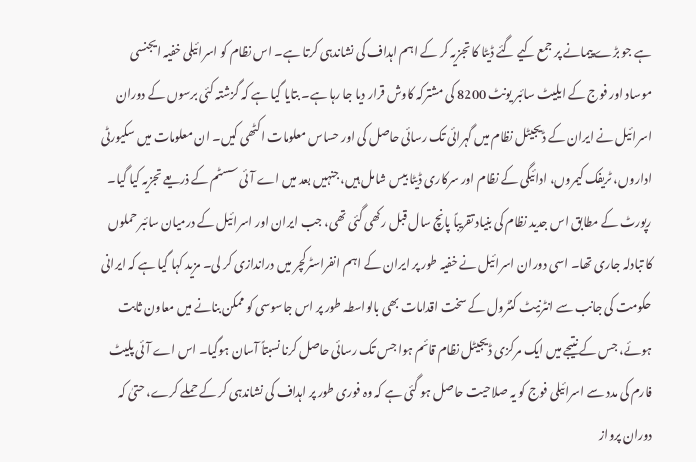ہے جو بڑے پیمانے پر جمع کیے گئے ڈیٹا کا تجزیہ کر کے اہم اہداف کی نشاندہی کرتا ہے۔ اس نظام کو اسرائیلی خفیہ ایجنسی موساد اور فوج کے ایلیٹ سائبر یونٹ 8200 کی مشترکہ کاوش قرار دیا جا رہا ہے۔ بتایا گیا ہے کہ گزشتہ کئی برسوں کے دوران اسرائیل نے ایران کے ڈیجیٹل نظام میں گہرائی تک رسائی حاصل کی اور حساس معلومات اکٹھی کیں۔ ان معلومات میں سکیورٹی اداروں، ٹریفک کیمروں، ادائیگی کے نظام اور سرکاری ڈیٹا بیس شامل ہیں، جنہیں بعد میں اے آئی سسٹم کے ذریعے تجزیہ کیا گیا۔ رپورٹ کے مطابق اس جدید نظام کی بنیاد تقریباً پانچ سال قبل رکھی گئی تھی، جب ایران اور اسرائیل کے درمیان سائبر حملوں کا تبادلہ جاری تھا۔ اسی دوران اسرائیل نے خفیہ طور پر ایران کے اہم انفراسٹرکچر میں دراندازی کر لی۔ مزید کہا گیا ہے کہ ایرانی حکومت کی جانب سے انٹرنیٹ کنٹرول کے سخت اقدامات بھی بالواسطہ طور پر اس جاسوسی کو ممکن بنانے میں معاون ثابت ہوئے، جس کے نتیجے میں ایک مرکزی ڈیجیٹل نظام قائم ہوا جس تک رسائی حاصل کرنا نسبتاً آسان ہوگیا۔ اس اے آئی پلیٹ فارم کی مدد سے اسرائیلی فوج کو یہ صلاحیت حاصل ہو گئی ہے کہ وہ فوری طور پر اہداف کی نشاندہی کر کے حملے کرے، حتیٰ کہ دوران پرواز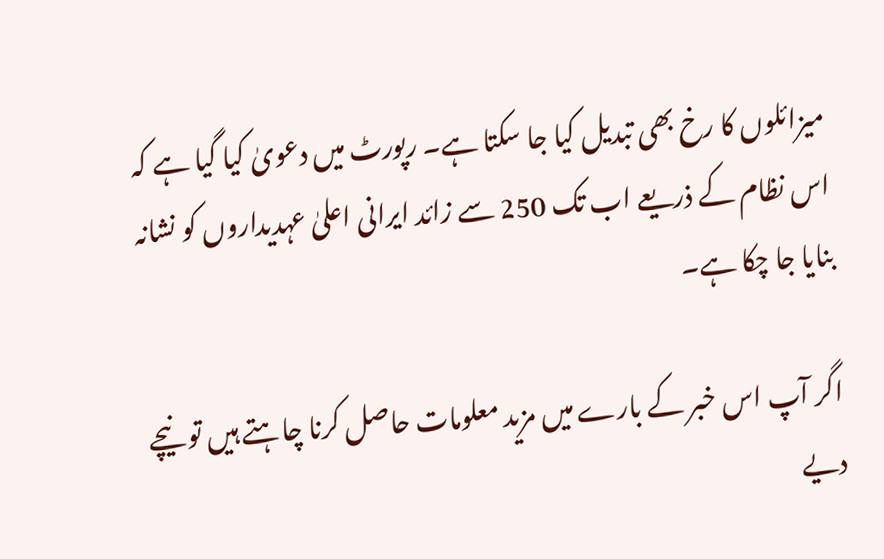میزائلوں کا رخ بھی تبدیل کیا جا سکتا ہے۔ رپورٹ میں دعویٰ کیا گیا ہے کہ اس نظام کے ذریعے اب تک 250 سے زائد ایرانی اعلیٰ عہدیداروں کو نشانہ بنایا جا چکا ہے۔

اگر آپ اس خبر کے بارے میں مزید معلومات حاصل کرنا چاہتے ہیں تو نیچے دیے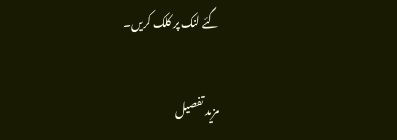گئے لنک پر کلک کریں۔

مزید تفصیل